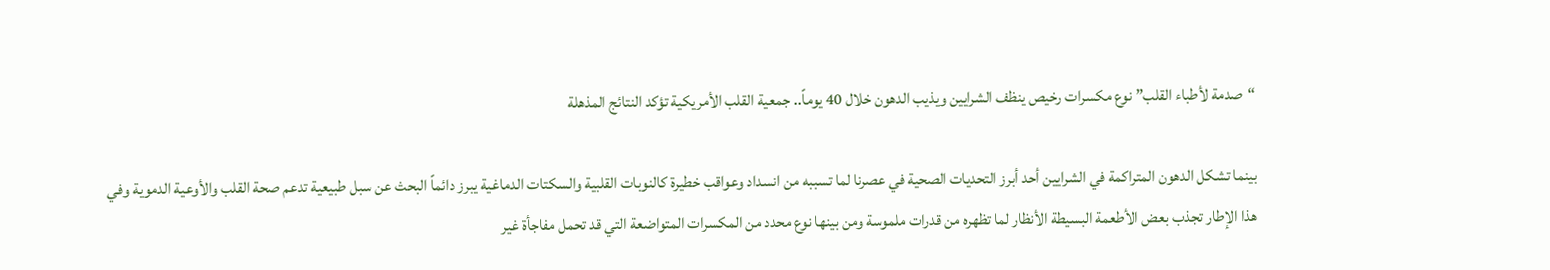“صدمة لأطباء القلب” نوع مكسرات رخيص ينظف الشرايين ويذيب الدهون خلال 40 يوماً.. جمعية القلب الأمريكية تؤكد النتائج المذهلة

بينما تشكل الدهون المتراكمة في الشرايين أحد أبرز التحديات الصحية في عصرنا لما تسببه من انسداد وعواقب خطيرة كالنوبات القلبية والسكتات الدماغية يبرز دائماً البحث عن سبل طبيعية تدعم صحة القلب والأوعية الدموية وفي هذا الإطار تجذب بعض الأطعمة البسيطة الأنظار لما تظهره من قدرات ملموسة ومن بينها نوع محدد من المكسرات المتواضعة التي قد تحمل مفاجأة غير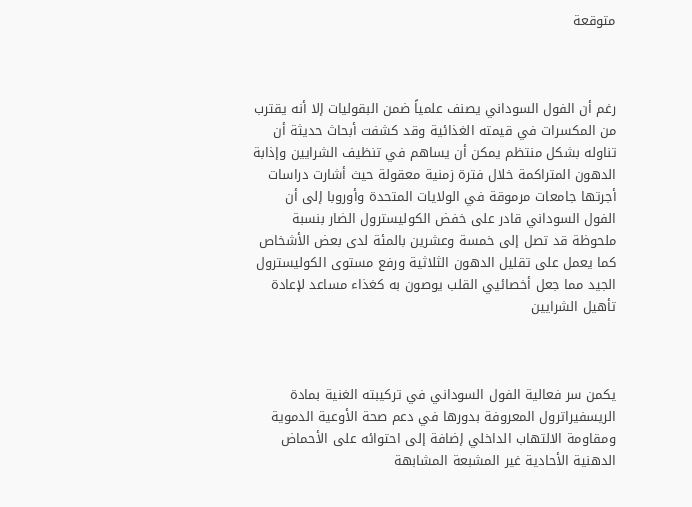متوقعة



رغم أن الفول السوداني يصنف علمياً ضمن البقوليات إلا أنه يقترب من المكسرات في قيمته الغذائية وقد كشفت أبحاث حديثة أن تناوله بشكل منتظم يمكن أن يساهم في تنظيف الشرايين وإذابة الدهون المتراكمة خلال فترة زمنية معقولة حيث أشارت دراسات أجرتها جامعات مرموقة في الولايات المتحدة وأوروبا إلى أن الفول السوداني قادر على خفض الكوليسترول الضار بنسبة ملحوظة قد تصل إلى خمسة وعشرين بالمئة لدى بعض الأشخاص كما يعمل على تقليل الدهون الثلاثية ورفع مستوى الكوليسترول الجيد مما جعل أخصائيي القلب يوصون به كغذاء مساعد لإعادة تأهيل الشرايين



يكمن سر فعالية الفول السوداني في تركيبته الغنية بمادة الريسفيراترول المعروفة بدورها في دعم صحة الأوعية الدموية ومقاومة الالتهاب الداخلي إضافة إلى احتوائه على الأحماض الدهنية الأحادية غير المشبعة المشابهة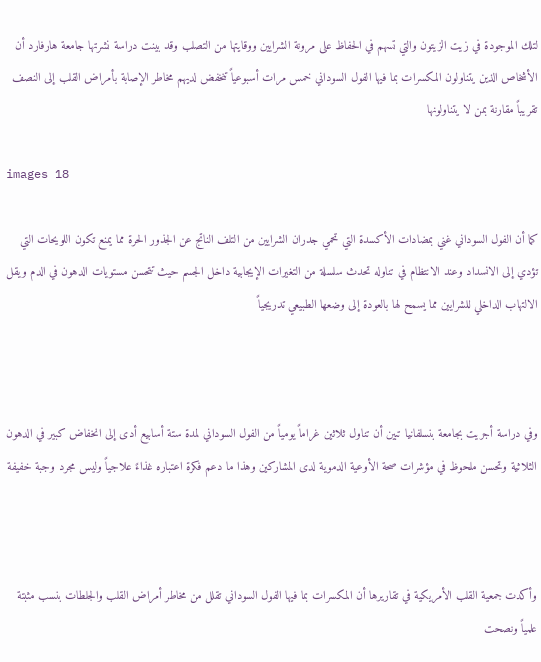لتلك الموجودة في زيت الزيتون والتي تسهم في الحفاظ على مرونة الشرايين ووقايتها من التصلب وقد بينت دراسة نشرتها جامعة هارفارد أن الأشخاص الذين يتناولون المكسرات بما فيها الفول السوداني خمس مرات أسبوعياً تنخفض لديهم مخاطر الإصابة بأمراض القلب إلى النصف تقريباً مقارنة بمن لا يتناولونها

images 18

كما أن الفول السوداني غني بمضادات الأكسدة التي تحمي جدران الشرايين من التلف الناتج عن الجذور الحرة مما يمنع تكون اللويحات التي تؤدي إلى الانسداد وعند الانتظام في تناوله تحدث سلسلة من التغيرات الإيجابية داخل الجسم حيث تتحسن مستويات الدهون في الدم ويقل الالتهاب الداخلي للشرايين مما يسمح لها بالعودة إلى وضعها الطبيعي تدريجياً



وفي دراسة أجريت بجامعة بنسلفانيا تبين أن تناول ثلاثين غراماً يومياً من الفول السوداني لمدة ستة أسابيع أدى إلى انخفاض كبير في الدهون الثلاثية وتحسن ملحوظ في مؤشرات صحة الأوعية الدموية لدى المشاركين وهذا ما دعم فكرة اعتباره غذاءً علاجياً وليس مجرد وجبة خفيفة



وأكدت جمعية القلب الأمريكية في تقاريرها أن المكسرات بما فيها الفول السوداني تقلل من مخاطر أمراض القلب والجلطات بنسب مثبتة علمياً ونصحت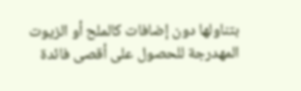بتناولها دون إضافات كالملح أو الزيوت المهدرجة للحصول على أقصى فائدة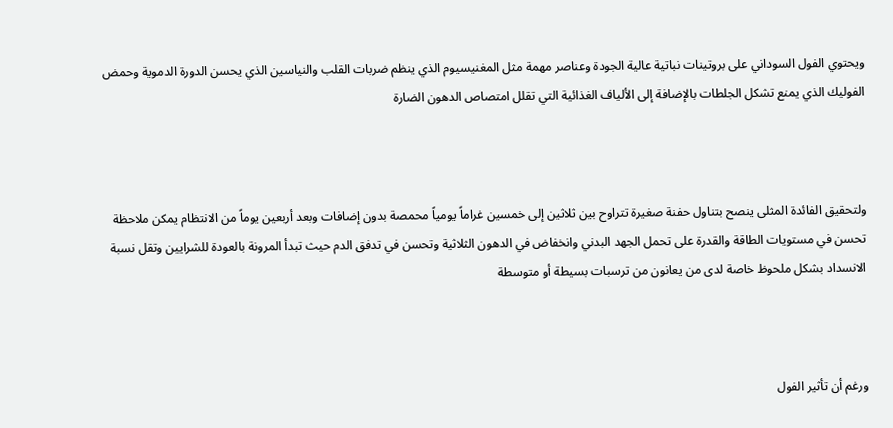ويحتوي الفول السوداني على بروتينات نباتية عالية الجودة وعناصر مهمة مثل المغنيسيوم الذي ينظم ضربات القلب والنياسين الذي يحسن الدورة الدموية وحمض الفوليك الذي يمنع تشكل الجلطات بالإضافة إلى الألياف الغذائية التي تقلل امتصاص الدهون الضارة



ولتحقيق الفائدة المثلى ينصح بتناول حفنة صغيرة تتراوح بين ثلاثين إلى خمسين غراماً يومياً محمصة بدون إضافات وبعد أربعين يوماً من الانتظام يمكن ملاحظة تحسن في مستويات الطاقة والقدرة على تحمل الجهد البدني وانخفاض في الدهون الثلاثية وتحسن في تدفق الدم حيث تبدأ المرونة بالعودة للشرايين وتقل نسبة الانسداد بشكل ملحوظ خاصة لدى من يعانون من ترسبات بسيطة أو متوسطة



ورغم أن تأثير الفول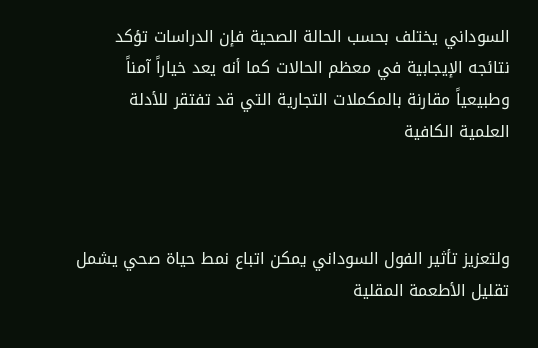السوداني يختلف بحسب الحالة الصحية فإن الدراسات تؤكد نتائجه الإيجابية في معظم الحالات كما أنه يعد خياراً آمناً وطبيعياً مقارنة بالمكملات التجارية التي قد تفتقر للأدلة العلمية الكافية



ولتعزيز تأثير الفول السوداني يمكن اتباع نمط حياة صحي يشمل تقليل الأطعمة المقلية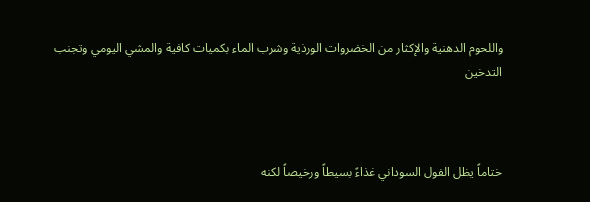واللحوم الدهنية والإكثار من الخضروات الورذية وشرب الماء بكميات كافية والمشي اليومي وتجنب التدخين



ختاماً يظل الفول السوداني غذاءً بسيطاً ورخيصاً لكنه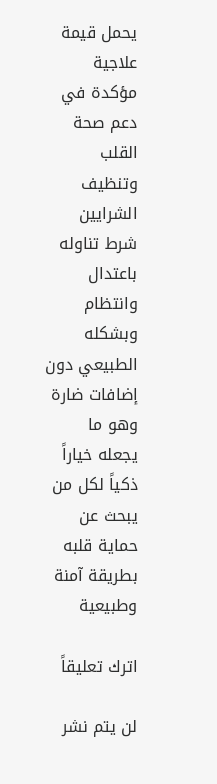يحمل قيمة علاجية مؤكدة في دعم صحة القلب وتنظيف الشرايين شرط تناوله باعتدال وانتظام وبشكله الطبيعي دون إضافات ضارة وهو ما يجعله خياراً ذكياً لكل من يبحث عن حماية قلبه بطريقة آمنة وطبيعية

اترك تعليقاً

لن يتم نشر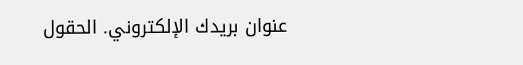عنوان بريدك الإلكتروني. الحقول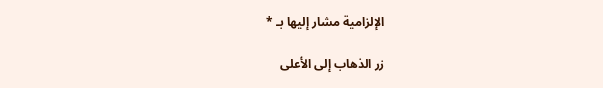الإلزامية مشار إليها بـ *

زر الذهاب إلى الأعلى